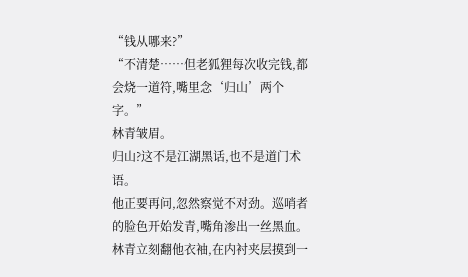“钱从哪来?”
“不清楚……但老狐狸每次收完钱,都会烧一道符,嘴里念‘归山’两个字。”
林青皱眉。
归山?这不是江湖黑话,也不是道门术语。
他正要再问,忽然察觉不对劲。巡哨者的脸色开始发青,嘴角渗出一丝黑血。
林青立刻翻他衣袖,在内衬夹层摸到一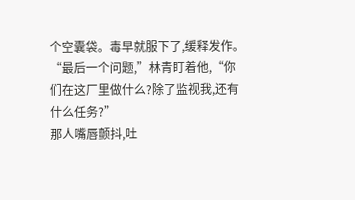个空囊袋。毒早就服下了,缓释发作。
“最后一个问题,”林青盯着他,“你们在这厂里做什么?除了监视我,还有什么任务?”
那人嘴唇颤抖,吐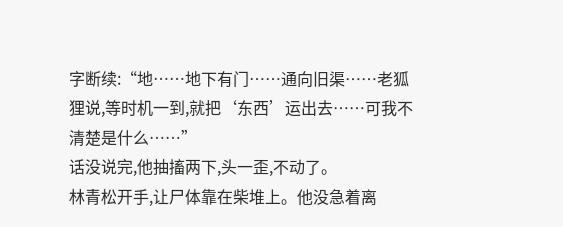字断续:“地……地下有门……通向旧渠……老狐狸说,等时机一到,就把‘东西’运出去……可我不清楚是什么……”
话没说完,他抽搐两下,头一歪,不动了。
林青松开手,让尸体靠在柴堆上。他没急着离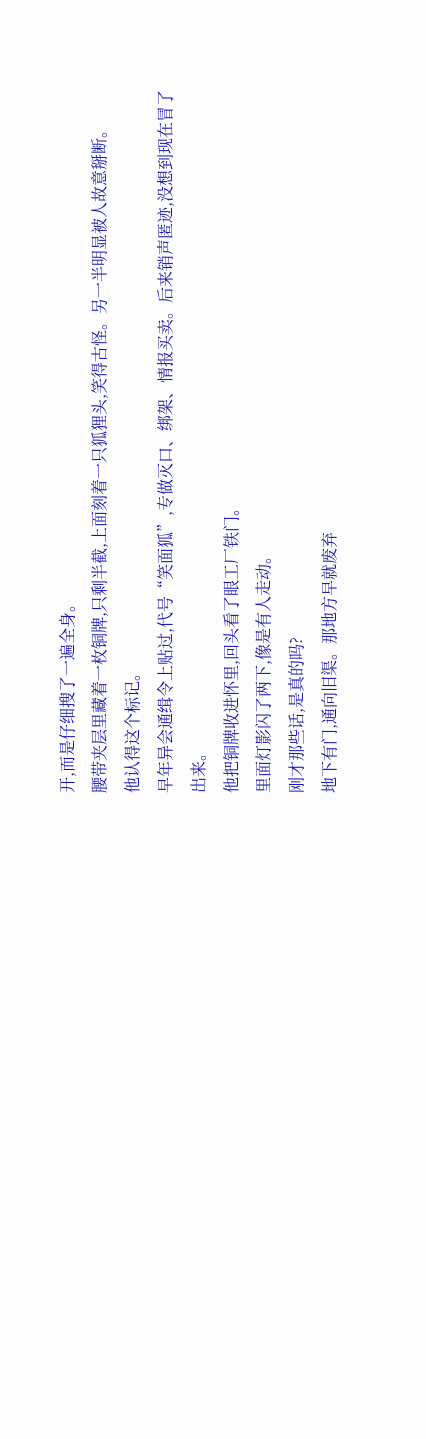开,而是仔细搜了一遍全身。
腰带夹层里藏着一枚铜牌,只剩半截,上面刻着一只狐狸头,笑得古怪。另一半明显被人故意掰断。
他认得这个标记。
早年异会通缉令上贴过,代号“笑面狐”,专做灭口、绑架、情报买卖。后来销声匿迹,没想到现在冒了出来。
他把铜牌收进怀里,回头看了眼工厂铁门。
里面灯影闪了两下,像是有人走动。
刚才那些话,是真的吗?
地下有门,通向旧渠。那地方早就废弃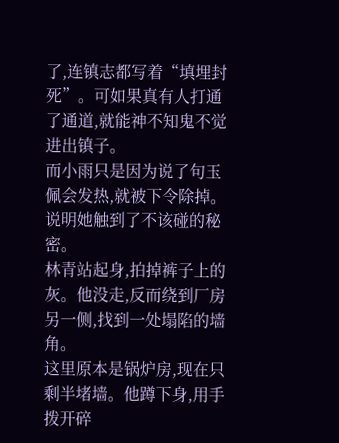了,连镇志都写着“填埋封死”。可如果真有人打通了通道,就能神不知鬼不觉进出镇子。
而小雨只是因为说了句玉佩会发热,就被下令除掉。
说明她触到了不该碰的秘密。
林青站起身,拍掉裤子上的灰。他没走,反而绕到厂房另一侧,找到一处塌陷的墙角。
这里原本是锅炉房,现在只剩半堵墙。他蹲下身,用手拨开碎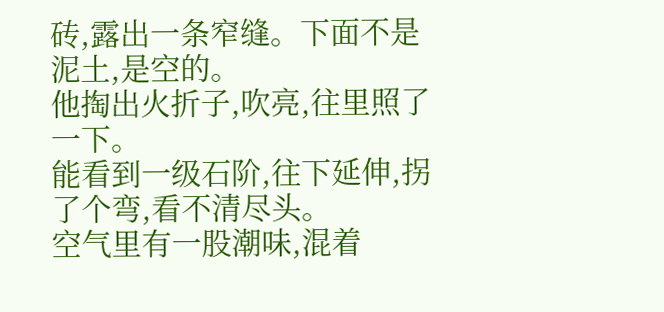砖,露出一条窄缝。下面不是泥土,是空的。
他掏出火折子,吹亮,往里照了一下。
能看到一级石阶,往下延伸,拐了个弯,看不清尽头。
空气里有一股潮味,混着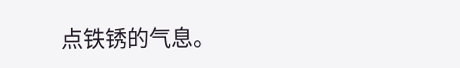点铁锈的气息。